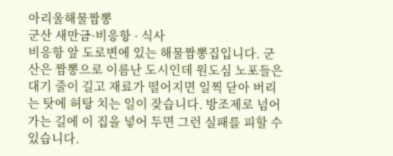아리울해물짬뽕
군산 새만금·비응항 · 식사
비응항 앞 도로변에 있는 해물짬뽕집입니다. 군산은 짬뽕으로 이름난 도시인데 원도심 노포들은 대기 줄이 길고 재료가 떨어지면 일찍 닫아 버리는 탓에 허탕 치는 일이 잦습니다. 방조제로 넘어가는 길에 이 집을 넣어 두면 그런 실패를 피할 수 있습니다.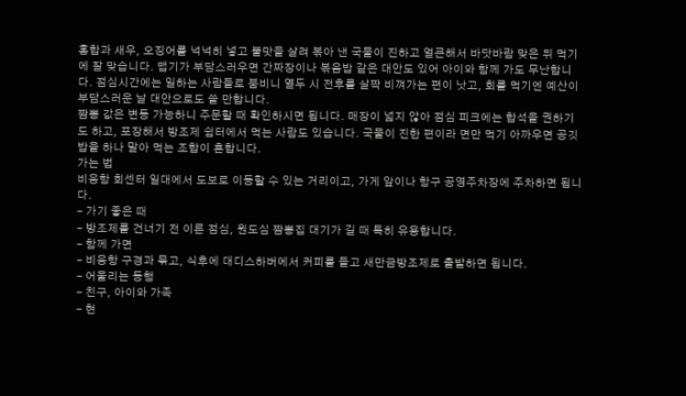홍합과 새우, 오징어를 넉넉히 넣고 불맛을 살려 볶아 낸 국물이 진하고 얼큰해서 바닷바람 맞은 뒤 먹기에 잘 맞습니다. 맵기가 부담스러우면 간짜장이나 볶음밥 같은 대안도 있어 아이와 함께 가도 무난합니다. 점심시간에는 일하는 사람들로 붐비니 열두 시 전후를 살짝 비껴가는 편이 낫고, 회를 먹기엔 예산이 부담스러운 날 대안으로도 쓸 만합니다.
짬뽕 값은 변동 가능하니 주문할 때 확인하시면 됩니다. 매장이 넓지 않아 점심 피크에는 합석을 권하기도 하고, 포장해서 방조제 쉼터에서 먹는 사람도 있습니다. 국물이 진한 편이라 면만 먹기 아까우면 공깃밥을 하나 말아 먹는 조합이 흔합니다.
가는 법
비응항 회센터 일대에서 도보로 이동할 수 있는 거리이고, 가게 앞이나 항구 공영주차장에 주차하면 됩니다.
- 가기 좋은 때
- 방조제를 건너기 전 이른 점심, 원도심 짬뽕집 대기가 길 때 특히 유용합니다.
- 함께 가면
- 비응항 구경과 묶고, 식후에 대디스하버에서 커피를 들고 새만금방조제로 출발하면 됩니다.
- 어울리는 동행
- 친구, 아이와 가족
- 현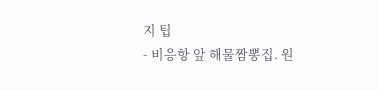지 팁
- 비응항 앞 해물짬뽕집. 원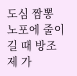도심 짬뽕 노포에 줄이 길 때 방조제 가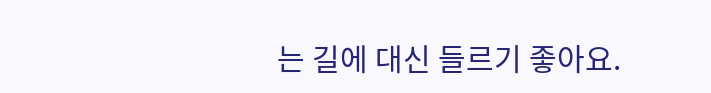는 길에 대신 들르기 좋아요.